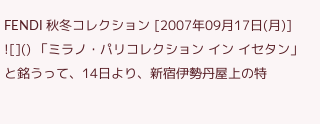FENDI 秋冬コレクション [2007年09月17日(月)]
![]() 「ミラノ・パリコレクション イン イセタン」 と銘うって、14日より、新宿伊勢丹屋上の特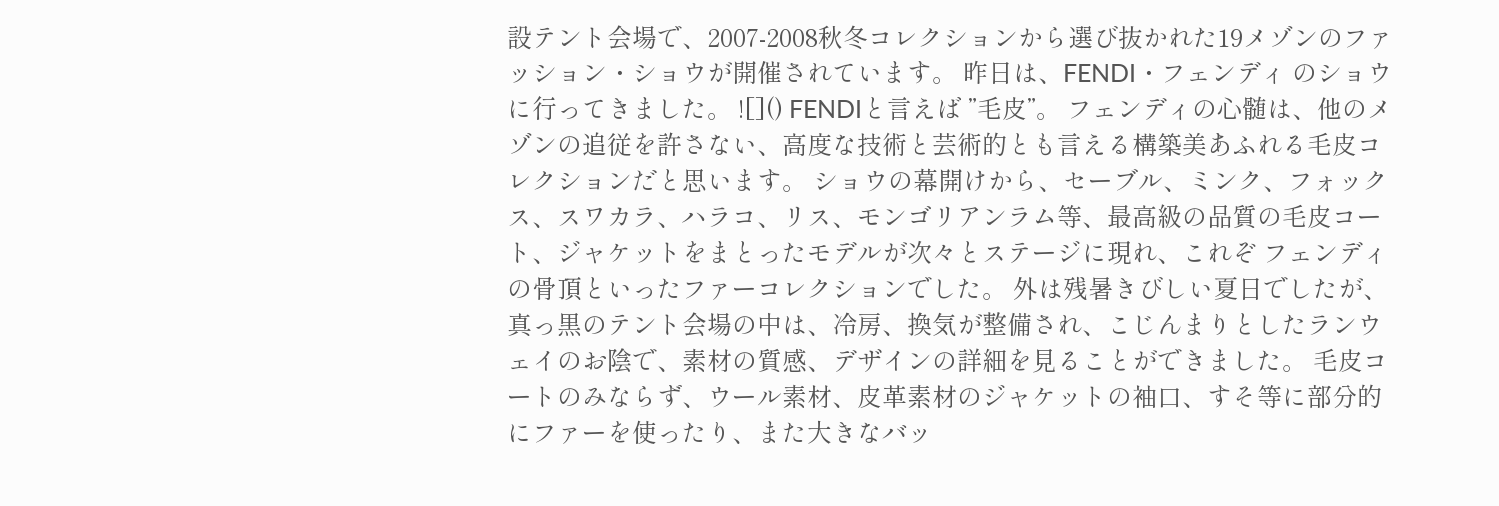設テント会場で、2007-2008秋冬コレクションから選び抜かれた19メゾンのファッション・ショウが開催されています。 昨日は、FENDI・フェンディ のショウに行ってきました。 ![]() FENDIと言えば ”毛皮”。 フェンディの心髄は、他のメゾンの追従を許さない、高度な技術と芸術的とも言える構築美あふれる毛皮コレクションだと思います。 ショウの幕開けから、セーブル、ミンク、フォックス、スワカラ、ハラコ、リス、モンゴリアンラム等、最高級の品質の毛皮コート、ジャケットをまとったモデルが次々とステージに現れ、これぞ フェンディ の骨頂といったファーコレクションでした。 外は残暑きびしい夏日でしたが、真っ黒のテント会場の中は、冷房、換気が整備され、こじんまりとしたランウェイのお陰で、素材の質感、デザインの詳細を見ることができました。 毛皮コートのみならず、ウール素材、皮革素材のジャケットの袖口、すそ等に部分的にファーを使ったり、また大きなバッ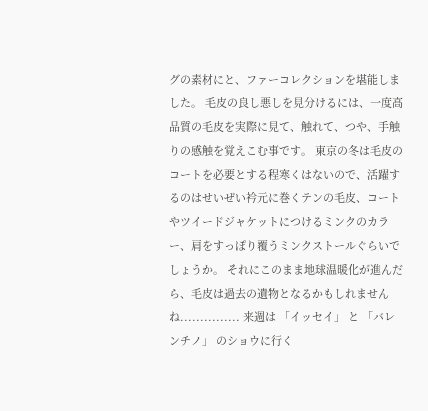グの素材にと、ファーコレクションを堪能しました。 毛皮の良し悪しを見分けるには、一度高品質の毛皮を実際に見て、触れて、つや、手触りの感触を覚えこむ事です。 東京の冬は毛皮のコートを必要とする程寒くはないので、活躍するのはせいぜい衿元に巻くテンの毛皮、コートやツイードジャケットにつけるミンクのカラー、肩をすっぽり覆うミンクストールぐらいでしょうか。 それにこのまま地球温暖化が進んだら、毛皮は過去の遺物となるかもしれませんね............... 来週は 「イッセイ」 と 「バレンチノ」 のショウに行く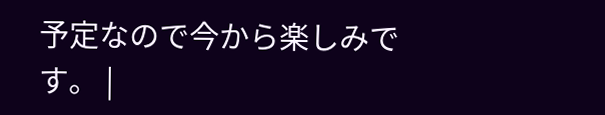予定なので今から楽しみです。 |